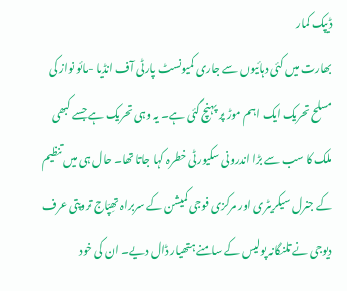ڈیپک کمار
بھارت میں کئی دہائیوں سے جاری کمیونسٹ پارٹی آف انڈیا -مائو نواز کی مسلح تحریک ایک اہم موڑ پر پہنچ گئی ہے۔ یہ وہی تحریک ہے جسے کبھی ملک کا سب سے بڑا اندرونی سکیورٹی خطرہ کہا جاتا تھا۔ حال ہی میں تنظیم کے جنرل سیکریٹری اور مرکزی فوجی کمیشن کے سربراہ تھِپّاج تروپتی عرف دیوجی نے تلنگانہ پولیس کے سامنے ہتھیار ڈال دیے۔ ان کی خود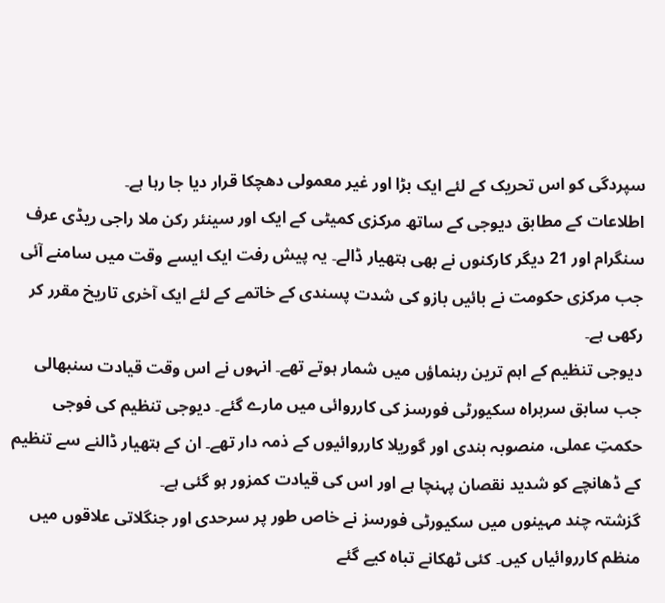سپردگی کو اس تحریک کے لئے ایک بڑا اور غیر معمولی دھچکا قرار دیا جا رہا ہے۔
اطلاعات کے مطابق دیوجی کے ساتھ مرکزی کمیٹی کے ایک اور سینئر رکن ملا راجی ریڈی عرف سنگرام اور 21 دیگر کارکنوں نے بھی ہتھیار ڈالے۔ یہ پیش رفت ایک ایسے وقت میں سامنے آئی جب مرکزی حکومت نے بائیں بازو کی شدت پسندی کے خاتمے کے لئے ایک آخری تاریخ مقرر کر رکھی ہے۔
دیوجی تنظیم کے اہم ترین رہنماؤں میں شمار ہوتے تھے۔ انہوں نے اس وقت قیادت سنبھالی جب سابق سربراہ سکیورٹی فورسز کی کارروائی میں مارے گئے۔ دیوجی تنظیم کی فوجی حکمتِ عملی، منصوبہ بندی اور گوریلا کارروائیوں کے ذمہ دار تھے۔ ان کے ہتھیار ڈالنے سے تنظیم کے ڈھانچے کو شدید نقصان پہنچا ہے اور اس کی قیادت کمزور ہو گئی ہے۔
گزشتہ چند مہینوں میں سکیورٹی فورسز نے خاص طور پر سرحدی اور جنگلاتی علاقوں میں منظم کارروائیاں کیں۔ کئی ٹھکانے تباہ کیے گئے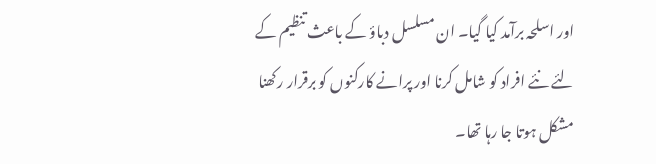اور اسلحہ برآمد کیا گیا۔ ان مسلسل دباؤ کے باعث تنظیم کے لئے نئے افراد کو شامل کرنا اور پرانے کارکنوں کو برقرار رکھنا مشکل ہوتا جا رہا تھا۔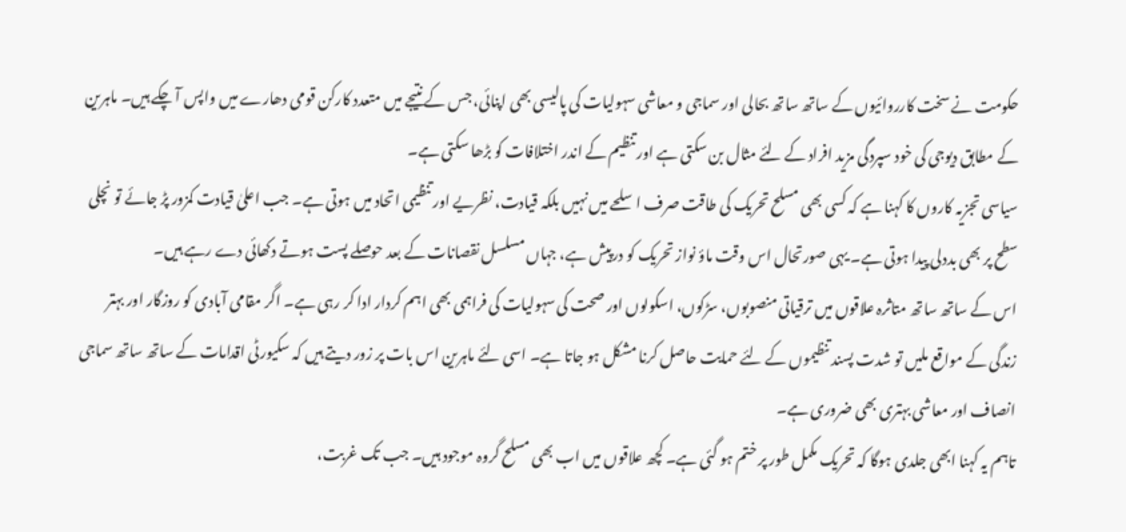حکومت نے سخت کارروائیوں کے ساتھ ساتھ بحالی اور سماجی و معاشی سہولیات کی پالیسی بھی اپنائی، جس کے نتیجے میں متعدد کارکن قومی دھارے میں واپس آ چکے ہیں۔ ماہرین کے مطابق دیوجی کی خود سپردگی مزید افراد کے لئے مثال بن سکتی ہے اور تنظیم کے اندر اختلافات کو بڑھا سکتی ہے۔
سیاسی تجزیہ کاروں کا کہنا ہے کہ کسی بھی مسلح تحریک کی طاقت صرف اسلحے میں نہیں بلکہ قیادت، نظریے اور تنظیمی اتحاد میں ہوتی ہے۔ جب اعلیٰ قیادت کمزور پڑ جائے تو نچلی سطح پر بھی بددلی پیدا ہوتی ہے۔ یہی صورتحال اس وقت ماؤ نواز تحریک کو درپیش ہے، جہاں مسلسل نقصانات کے بعد حوصلے پست ہوتے دکھائی دے رہے ہیں۔
اس کے ساتھ ساتھ متاثرہ علاقوں میں ترقیاتی منصوبوں، سڑکوں، اسکولوں اور صحت کی سہولیات کی فراہمی بھی اہم کردار ادا کر رہی ہے۔ اگر مقامی آبادی کو روزگار اور بہتر زندگی کے مواقع ملیں تو شدت پسند تنظیموں کے لئے حمایت حاصل کرنا مشکل ہو جاتا ہے۔ اسی لئے ماہرین اس بات پر زور دیتے ہیں کہ سکیورٹی اقدامات کے ساتھ ساتھ سماجی انصاف اور معاشی بہتری بھی ضروری ہے۔
تاہم یہ کہنا ابھی جلدی ہوگا کہ تحریک مکمل طور پر ختم ہو گئی ہے۔ کچھ علاقوں میں اب بھی مسلح گروہ موجود ہیں۔ جب تک غربت،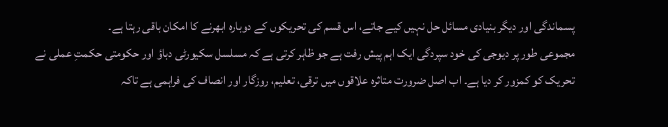پسماندگی اور دیگر بنیادی مسائل حل نہیں کیے جاتے، اس قسم کی تحریکوں کے دوبارہ ابھرنے کا امکان باقی رہتا ہے۔
مجموعی طور پر دیوجی کی خود سپردگی ایک اہم پیش رفت ہے جو ظاہر کرتی ہے کہ مسلسل سکیورٹی دباؤ اور حکومتی حکمتِ عملی نے تحریک کو کمزور کر دیا ہے۔ اب اصل ضرورت متاثرہ علاقوں میں ترقی، تعلیم، روزگار اور انصاف کی فراہمی ہے تاکہ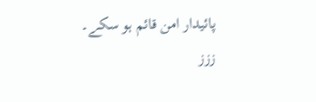پائیدار امن قائم ہو سکے۔
ززز